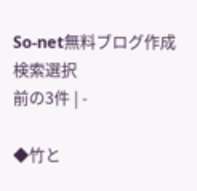So-net無料ブログ作成
検索選択
前の3件 | -

◆竹と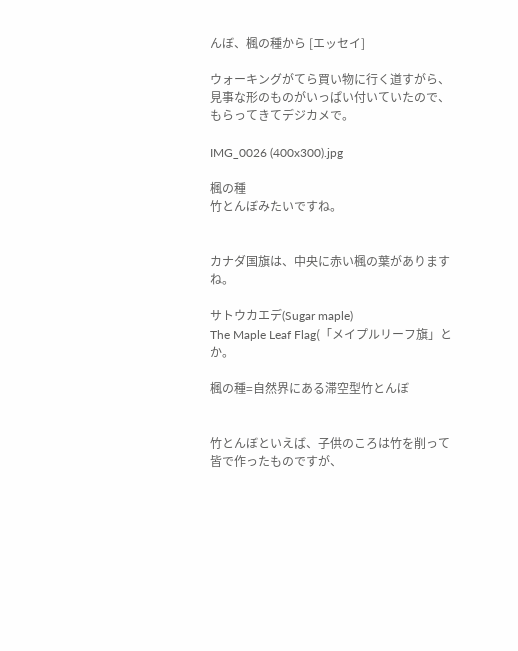んぼ、楓の種から [エッセイ]

ウォーキングがてら買い物に行く道すがら、見事な形のものがいっぱい付いていたので、
もらってきてデジカメで。

IMG_0026 (400x300).jpg

楓の種
竹とんぼみたいですね。


カナダ国旗は、中央に赤い楓の葉がありますね。

サトウカエデ(Sugar maple)
The Maple Leaf Flag(「メイプルリーフ旗」とか。

楓の種=自然界にある滞空型竹とんぼ


竹とんぼといえば、子供のころは竹を削って皆で作ったものですが、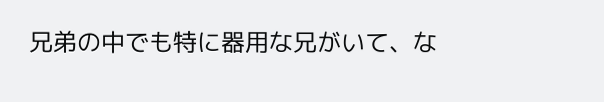兄弟の中でも特に器用な兄がいて、な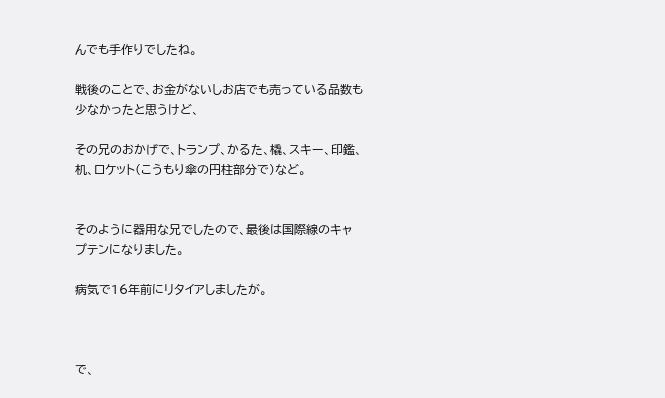んでも手作りでしたね。

戦後のことで、お金がないしお店でも売っている品数も少なかったと思うけど、

その兄のおかげで、トランプ、かるた、橇、スキー、印鑑、机、ロケット(こうもり傘の円柱部分で)など。


そのように器用な兄でしたので、最後は国際線のキャプテンになりました。

病気で16年前にリタイアしましたが。



で、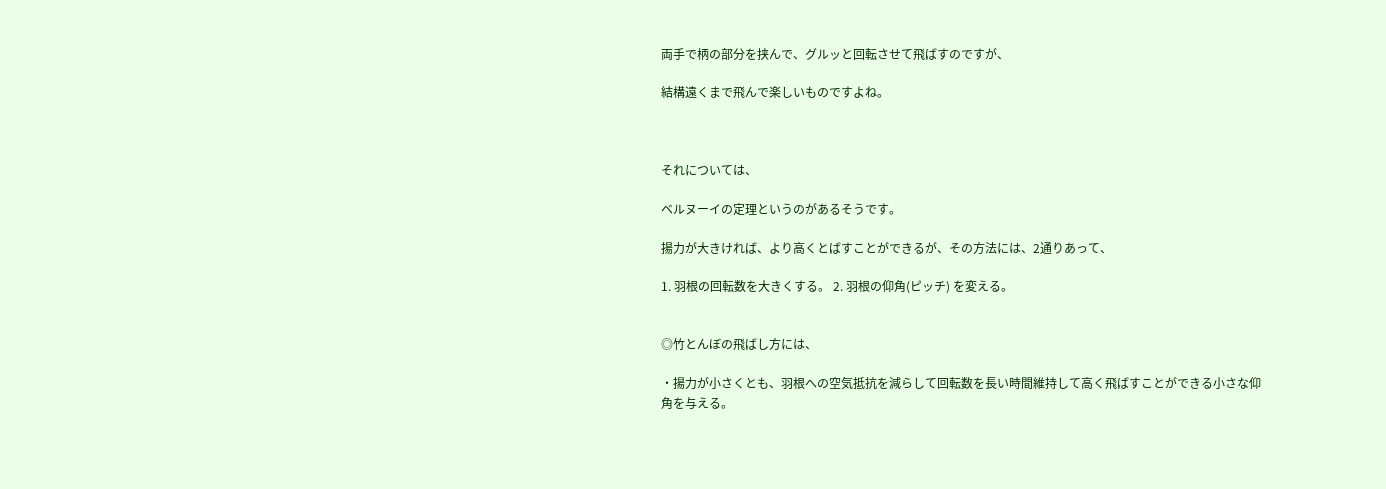両手で柄の部分を挟んで、グルッと回転させて飛ばすのですが、

結構遠くまで飛んで楽しいものですよね。



それについては、

ベルヌーイの定理というのがあるそうです。

揚力が大きければ、より高くとばすことができるが、その方法には、2通りあって、

1. 羽根の回転数を大きくする。 2. 羽根の仰角(ピッチ) を変える。


◎竹とんぼの飛ばし方には、

・揚力が小さくとも、羽根への空気抵抗を減らして回転数を長い時間維持して高く飛ばすことができる小さな仰角を与える。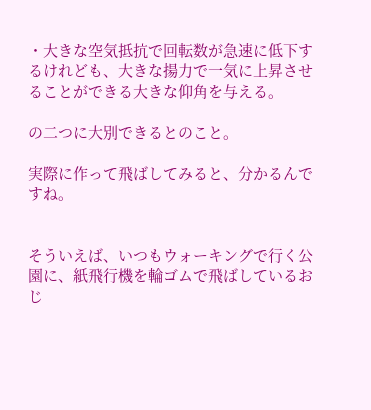・大きな空気抵抗で回転数が急速に低下するけれども、大きな揚力で一気に上昇させることができる大きな仰角を与える。

の二つに大別できるとのこと。

実際に作って飛ばしてみると、分かるんですね。


そういえば、いつもウォーキングで行く公園に、紙飛行機を輪ゴムで飛ばしているおじ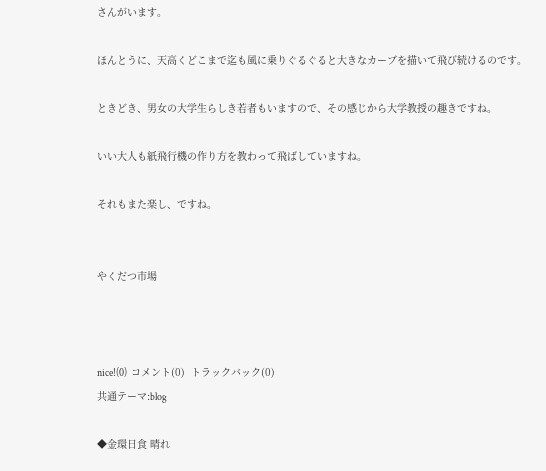さんがいます。

ほんとうに、天高くどこまで迄も風に乗りぐるぐると大きなカーブを描いて飛び続けるのです。

ときどき、男女の大学生らしき若者もいますので、その感じから大学教授の趣きですね。

いい大人も紙飛行機の作り方を教わって飛ばしていますね。

それもまた楽し、ですね。


やくだつ市場



nice!(0)  コメント(0)  トラックバック(0)
共通テーマ:blog

◆金環日食 晴れ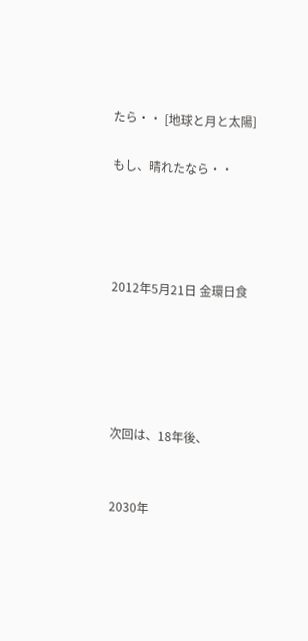たら・・ [地球と月と太陽]

もし、晴れたなら・・




2012年5月21日 金環日食





次回は、18年後、


2030年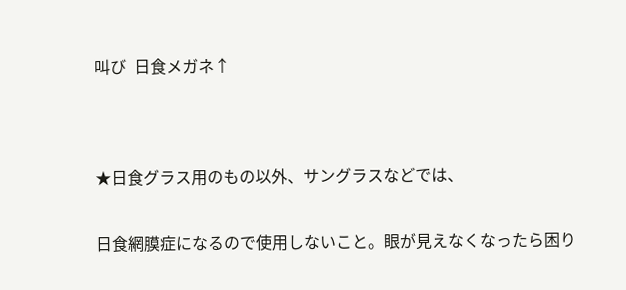叫び  日食メガネ↑




★日食グラス用のもの以外、サングラスなどでは、


日食網膜症になるので使用しないこと。眼が見えなくなったら困り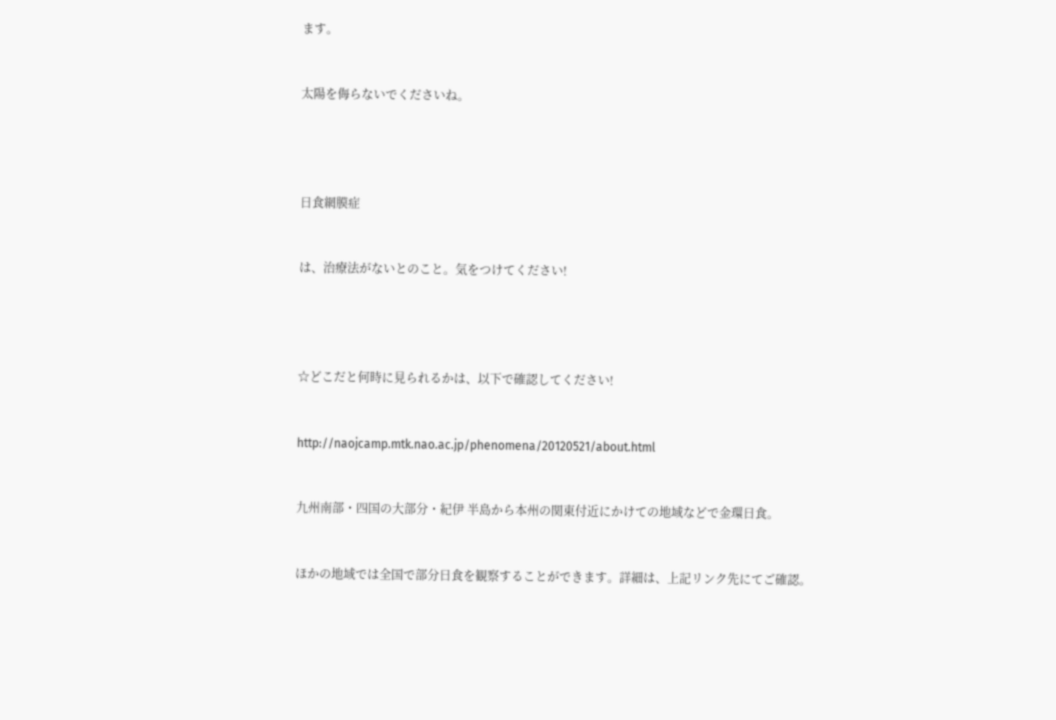ます。


太陽を侮らないでくださいね。




日食網膜症


は、治療法がないとのこと。気をつけてください!




☆どこだと何時に見られるかは、以下で確認してください!


http://naojcamp.mtk.nao.ac.jp/phenomena/20120521/about.html


九州南部・四国の大部分・紀伊 半島から本州の関東付近にかけての地域などで金環日食。


ほかの地域では全国で部分日食を観察することができます。詳細は、上記リンク先にてご確認。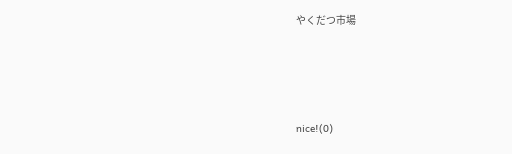やくだつ市場





nice!(0)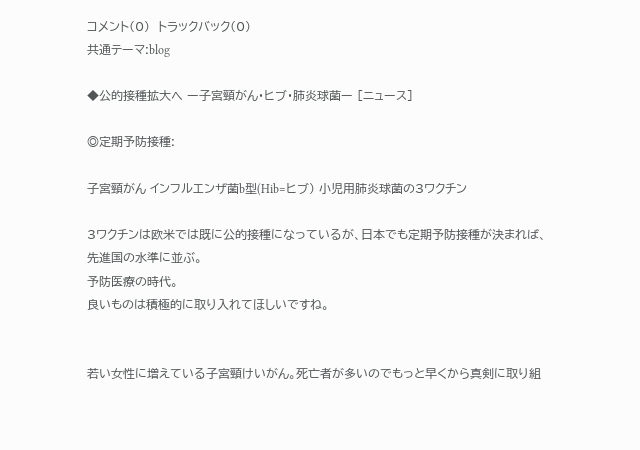コメント(0)  トラックバック(0)
共通テーマ:blog

◆公的接種拡大へ ー子宮頸がん・ヒブ・肺炎球菌ー [ニュース]

◎定期予防接種:

子宮頸がん インフルエンザ菌b型(Hib=ヒブ) 小児用肺炎球菌の3ワクチン

3ワクチンは欧米では既に公的接種になっているが、日本でも定期予防接種が決まれば、先進国の水準に並ぶ。
予防医療の時代。
良いものは積極的に取り入れてほしいですね。


若い女性に増えている子宮頸けいがん。死亡者が多いのでもっと早くから真剣に取り組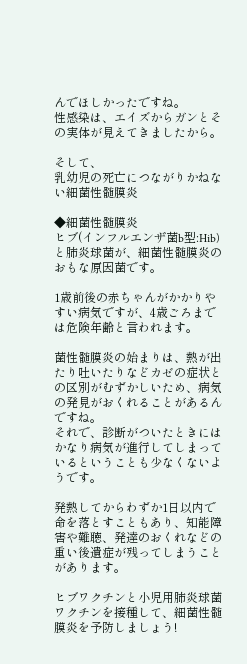んでほしかったですね。
性感染は、エイズからガンとその実体が見えてきましたから。

そして、
乳幼児の死亡につながりかねない細菌性髄膜炎

◆細菌性髄膜炎
ヒブ(インフルエンザ菌b型:Hib)と肺炎球菌が、細菌性髄膜炎のおもな原因菌です。

1歳前後の赤ちゃんがかかりやすい病気ですが、4歳ごろまでは危険年齢と言われます。

菌性髄膜炎の始まりは、熱が出たり吐いたりなどカゼの症状との区別がむずかしいため、病気の発見がおくれることがあるんですね。
それで、診断がついたときにはかなり病気が進行してしまっているということも少なくないようです。

発熱してからわずか1日以内で命を落とすこともあり、知能障害や難聴、発達のおくれなどの重い後遺症が残ってしまうことがあります。

ヒブワクチンと小児用肺炎球菌ワクチンを接種して、細菌性髄膜炎を予防しましょう!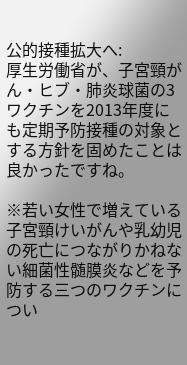公的接種拡大へ:
厚生労働省が、子宮頸がん・ヒブ・肺炎球菌の3ワクチンを2013年度にも定期予防接種の対象とする方針を固めたことは良かったですね。

※若い女性で増えている子宮頸けいがんや乳幼児の死亡につながりかねない細菌性髄膜炎などを予防する三つのワクチンについ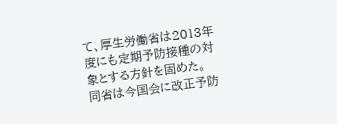て、厚生労働省は2013年度にも定期予防接種の対象とする方針を固めた。
同省は今国会に改正予防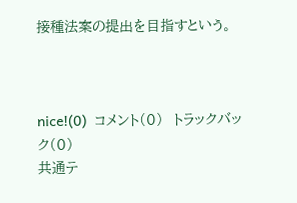接種法案の提出を目指すという。



nice!(0)  コメント(0)  トラックバック(0)
共通テ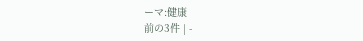ーマ:健康
前の3件 | -